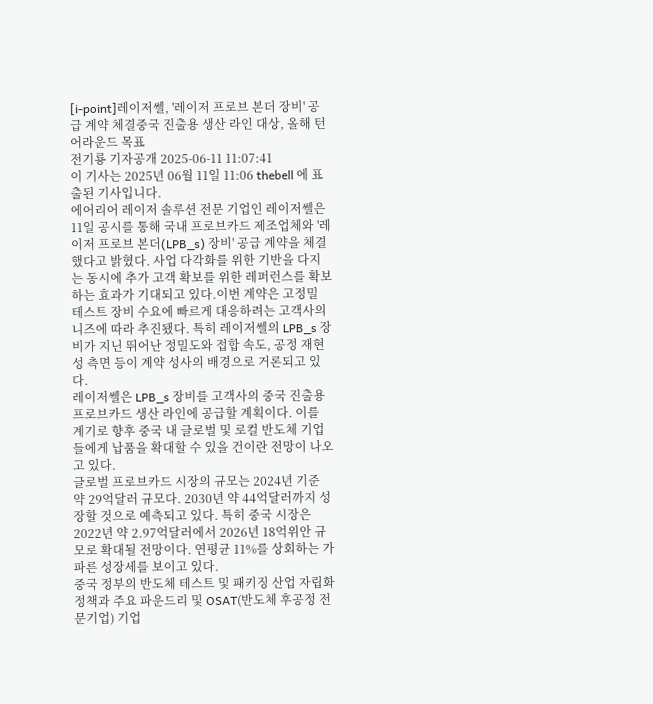[i-point]레이저쎌, '레이저 프로브 본더 장비' 공급 계약 체결중국 진출용 생산 라인 대상, 올해 턴어라운드 목표
전기룡 기자공개 2025-06-11 11:07:41
이 기사는 2025년 06월 11일 11:06 thebell 에 표출된 기사입니다.
에어리어 레이저 솔루션 전문 기업인 레이저쎌은 11일 공시를 통해 국내 프로브카드 제조업체와 '레이저 프로브 본더(LPB_s) 장비' 공급 계약을 체결했다고 밝혔다. 사업 다각화를 위한 기반을 다지는 동시에 추가 고객 확보를 위한 레퍼런스를 확보하는 효과가 기대되고 있다.이번 계약은 고정밀 테스트 장비 수요에 빠르게 대응하려는 고객사의 니즈에 따라 추진됐다. 특히 레이저쎌의 LPB_s 장비가 지닌 뛰어난 정밀도와 접합 속도, 공정 재현성 측면 등이 계약 성사의 배경으로 거론되고 있다.
레이저쎌은 LPB_s 장비를 고객사의 중국 진출용 프로브카드 생산 라인에 공급할 계획이다. 이를 계기로 향후 중국 내 글로벌 및 로컬 반도체 기업들에게 납품을 확대할 수 있을 건이란 전망이 나오고 있다.
글로벌 프로브카드 시장의 규모는 2024년 기준 약 29억달러 규모다. 2030년 약 44억달러까지 성장할 것으로 예측되고 있다. 특히 중국 시장은 2022년 약 2.97억달러에서 2026년 18억위안 규모로 확대될 전망이다. 연평균 11%를 상회하는 가파른 성장세를 보이고 있다.
중국 정부의 반도체 테스트 및 패키징 산업 자립화 정책과 주요 파운드리 및 OSAT(반도체 후공정 전문기업) 기업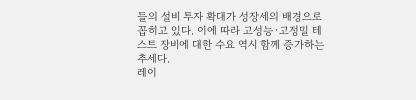들의 설비 투자 확대가 성장세의 배경으로 꼽히고 있다. 이에 따라 고성능·고정밀 테스트 장비에 대한 수요 역시 함께 증가하는 추세다.
레이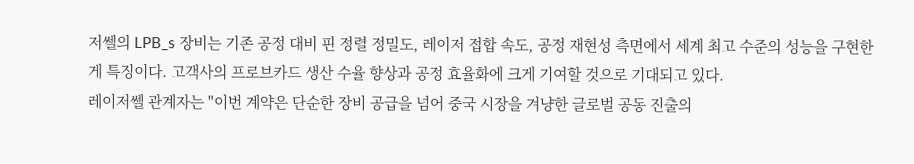저쎌의 LPB_s 장비는 기존 공정 대비 핀 정렬 정밀도, 레이저 접합 속도, 공정 재현성 측면에서 세계 최고 수준의 성능을 구현한 게 특징이다. 고객사의 프로브카드 생산 수율 향상과 공정 효율화에 크게 기여할 것으로 기대되고 있다.
레이저쎌 관계자는 "이번 계약은 단순한 장비 공급을 넘어 중국 시장을 겨냥한 글로벌 공동 진출의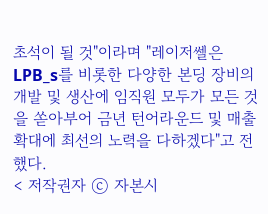초석이 될 것"이라며 "레이저쎌은 LPB_s를 비롯한 다양한 본딩 장비의 개발 및 생산에 임직원 모두가 모든 것을 쏟아부어 금년 턴어라운드 및 매출 확대에 최선의 노력을 다하겠다"고 전했다.
< 저작권자 ⓒ 자본시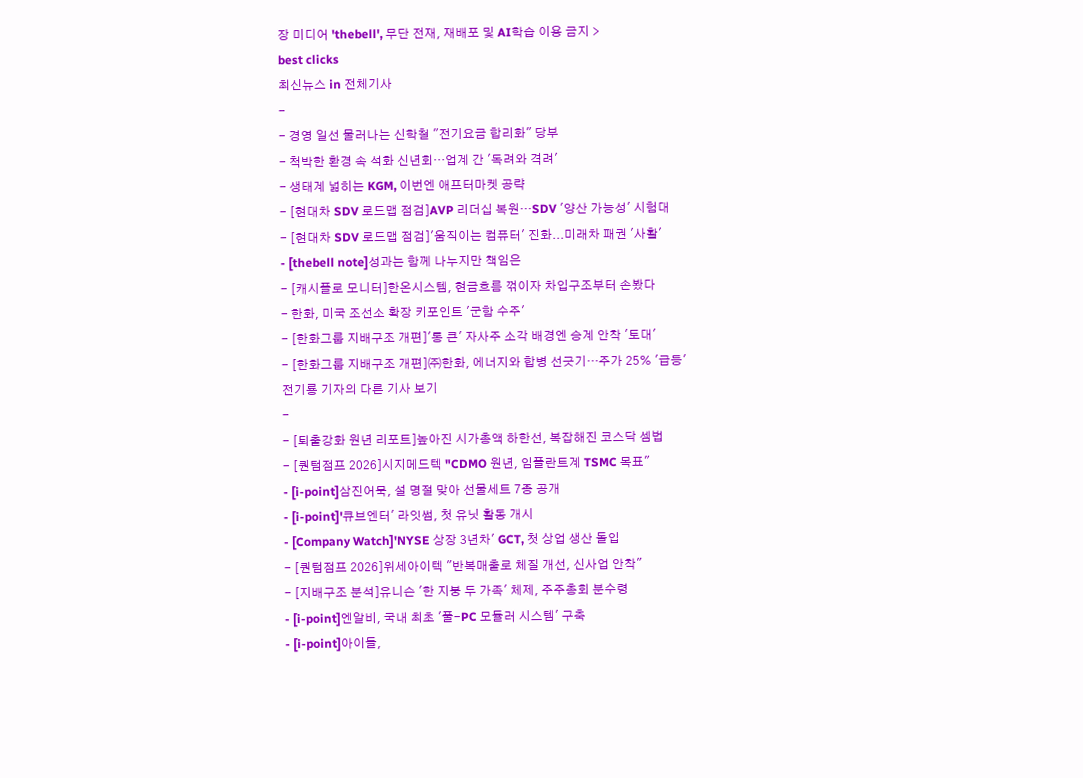장 미디어 'thebell', 무단 전재, 재배포 및 AI학습 이용 금지 >
best clicks
최신뉴스 in 전체기사
-
- 경영 일선 물러나는 신학철 "전기요금 합리화" 당부
- 척박한 환경 속 석화 신년회…업계 간 '독려와 격려'
- 생태계 넓히는 KGM, 이번엔 애프터마켓 공략
- [현대차 SDV 로드맵 점검]AVP 리더십 복원…SDV '양산 가능성' 시험대
- [현대차 SDV 로드맵 점검]'움직이는 컴퓨터' 진화...미래차 패권 '사활'
- [thebell note]성과는 함께 나누지만 책임은
- [캐시플로 모니터]한온시스템, 현금흐름 꺾이자 차입구조부터 손봤다
- 한화, 미국 조선소 확장 키포인트 '군함 수주'
- [한화그룹 지배구조 개편]'통 큰' 자사주 소각 배경엔 승계 안착 '토대'
- [한화그룹 지배구조 개편]㈜한화, 에너지와 합병 선긋기…주가 25% '급등'
전기룡 기자의 다른 기사 보기
-
- [퇴출강화 원년 리포트]높아진 시가총액 하한선, 복잡해진 코스닥 셈법
- [퀀텀점프 2026]시지메드텍 "CDMO 원년, 임플란트계 TSMC 목표"
- [i-point]삼진어묵, 설 명절 맞아 선물세트 7종 공개
- [i-point]'큐브엔터' 라잇썸, 첫 유닛 활동 개시
- [Company Watch]'NYSE 상장 3년차' GCT, 첫 상업 생산 돌입
- [퀀텀점프 2026]위세아이텍 "반복매출로 체질 개선, 신사업 안착"
- [지배구조 분석]유니슨 '한 지붕 두 가족' 체제, 주주총회 분수령
- [i-point]엔알비, 국내 최초 '풀-PC 모듈러 시스템' 구축
- [i-point]아이들,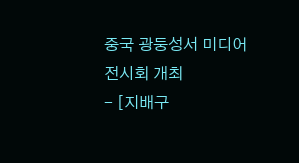중국 광둥성서 미디어 전시회 개최
- [지배구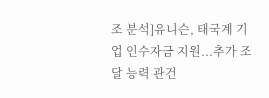조 분석]유니슨, 태국계 기업 인수자금 지원...추가 조달 능력 관건